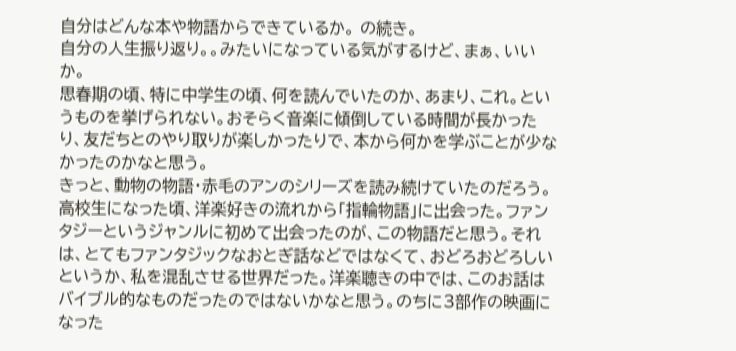自分はどんな本や物語からできているか。 の続き。
自分の人生振り返り。。みたいになっている気がするけど、まぁ、いいか。
思春期の頃、特に中学生の頃、何を読んでいたのか、あまり、これ。というものを挙げられない。おそらく音楽に傾倒している時間が長かったり、友だちとのやり取りが楽しかったりで、本から何かを学ぶことが少なかったのかなと思う。
きっと、動物の物語・赤毛のアンのシリーズを読み続けていたのだろう。
高校生になった頃、洋楽好きの流れから「指輪物語」に出会った。ファンタジーというジャンルに初めて出会ったのが、この物語だと思う。それは、とてもファンタジックなおとぎ話などではなくて、おどろおどろしいというか、私を混乱させる世界だった。洋楽聴きの中では、このお話はバイブル的なものだったのではないかなと思う。のちに3部作の映画になった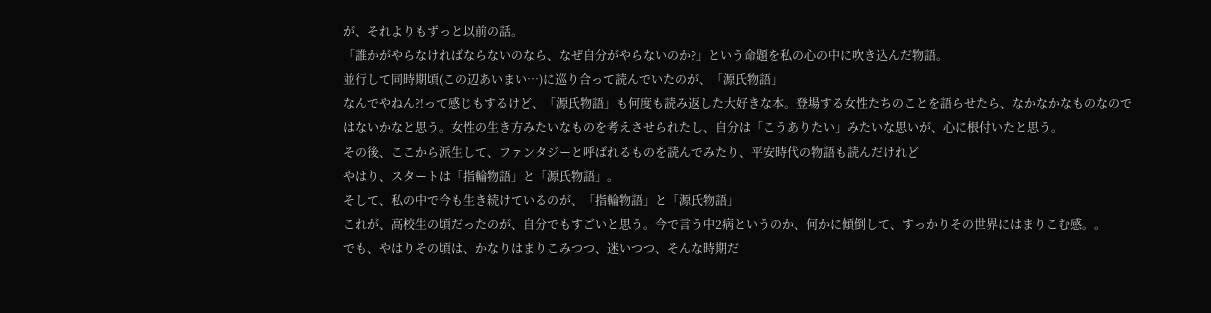が、それよりもずっと以前の話。
「誰かがやらなければならないのなら、なぜ自分がやらないのか?」という命題を私の心の中に吹き込んだ物語。
並行して同時期頃(この辺あいまい…)に巡り合って読んでいたのが、「源氏物語」
なんでやねん?!って感じもするけど、「源氏物語」も何度も読み返した大好きな本。登場する女性たちのことを語らせたら、なかなかなものなのではないかなと思う。女性の生き方みたいなものを考えさせられたし、自分は「こうありたい」みたいな思いが、心に根付いたと思う。
その後、ここから派生して、ファンタジーと呼ばれるものを読んでみたり、平安時代の物語も読んだけれど
やはり、スタートは「指輪物語」と「源氏物語」。
そして、私の中で今も生き続けているのが、「指輪物語」と「源氏物語」
これが、高校生の頃だったのが、自分でもすごいと思う。今で言う中2病というのか、何かに傾倒して、すっかりその世界にはまりこむ感。。
でも、やはりその頃は、かなりはまりこみつつ、迷いつつ、そんな時期だ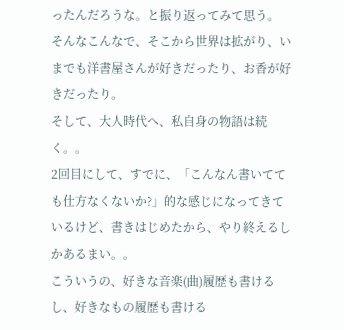ったんだろうな。と振り返ってみて思う。
そんなこんなで、そこから世界は拡がり、いまでも洋書屋さんが好きだったり、お香が好きだったり。
そして、大人時代へ、私自身の物語は続く。。
2回目にして、すでに、「こんなん書いてても仕方なくないか?」的な感じになってきているけど、書きはじめたから、やり終えるしかあるまい。。
こういうの、好きな音楽(曲)履歴も書けるし、好きなもの履歴も書ける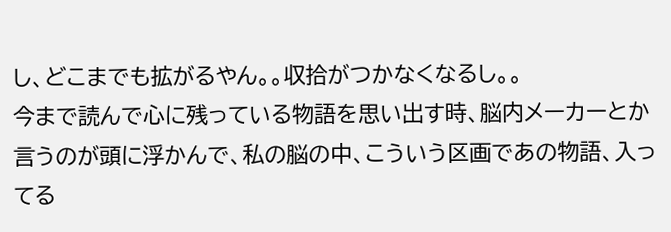し、どこまでも拡がるやん。。収拾がつかなくなるし。。
今まで読んで心に残っている物語を思い出す時、脳内メーカーとか言うのが頭に浮かんで、私の脳の中、こういう区画であの物語、入ってる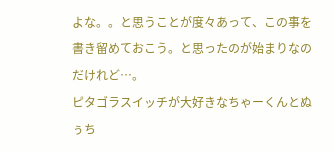よな。。と思うことが度々あって、この事を書き留めておこう。と思ったのが始まりなのだけれど…。
ピタゴラスイッチが大好きなちゃーくんとぬぅち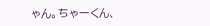ゃん。ちゃーくん、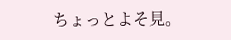ちょっとよそ見。